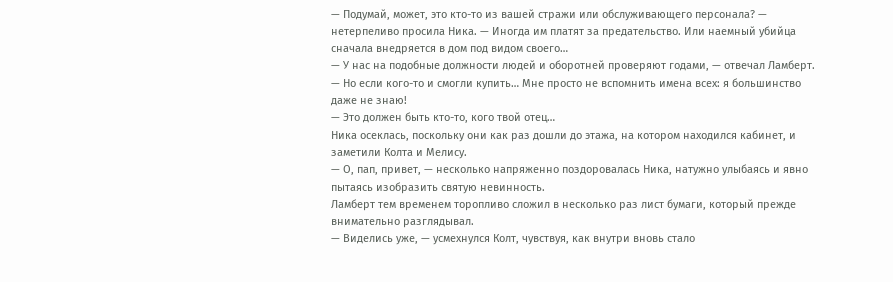— Подумай, может, это кто-то из вашей стражи или обслуживающего персонала? — нетерпеливо просила Ника. — Иногда им платят за предательство. Или наемный убийца сначала внедряется в дом под видом своего…
— У нас на подобные должности людей и оборотней проверяют годами, — отвечал Ламберт. — Но если кого-то и смогли купить… Мне просто не вспомнить имена всех: я большинство даже не знаю!
— Это должен быть кто-то, кого твой отец…
Ника осеклась, поскольку они как раз дошли до этажа, на котором находился кабинет, и заметили Колта и Мелису.
— О, пап, привет, — несколько напряженно поздоровалась Ника, натужно улыбаясь и явно пытаясь изобразить святую невинность.
Ламберт тем временем торопливо сложил в несколько раз лист бумаги, который прежде внимательно разглядывал.
— Виделись уже, — усмехнулся Колт, чувствуя, как внутри вновь стало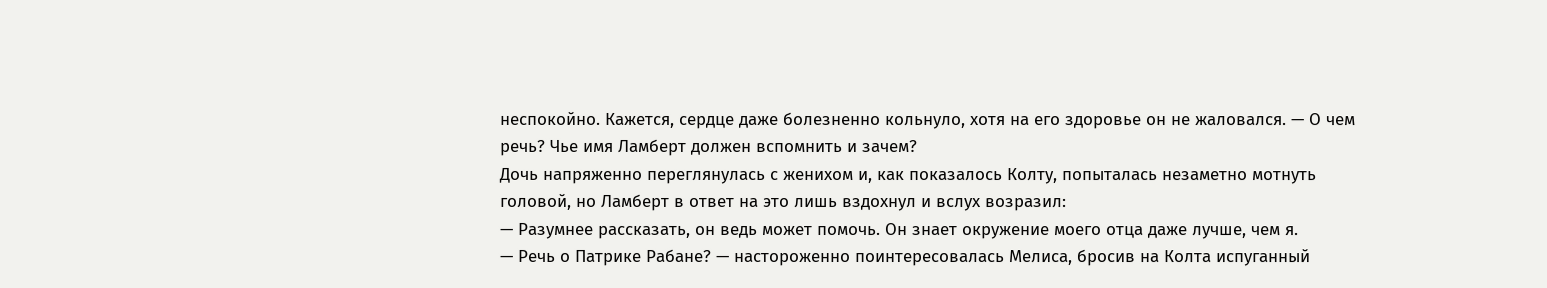неспокойно. Кажется, сердце даже болезненно кольнуло, хотя на его здоровье он не жаловался. — О чем речь? Чье имя Ламберт должен вспомнить и зачем?
Дочь напряженно переглянулась с женихом и, как показалось Колту, попыталась незаметно мотнуть головой, но Ламберт в ответ на это лишь вздохнул и вслух возразил:
— Разумнее рассказать, он ведь может помочь. Он знает окружение моего отца даже лучше, чем я.
— Речь о Патрике Рабане? — настороженно поинтересовалась Мелиса, бросив на Колта испуганный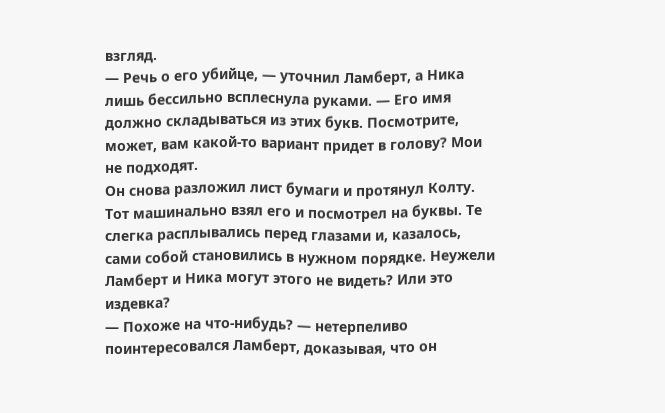взгляд.
— Речь о его убийце, — уточнил Ламберт, а Ника лишь бессильно всплеснула руками. — Его имя должно складываться из этих букв. Посмотрите, может, вам какой-то вариант придет в голову? Мои не подходят.
Он снова разложил лист бумаги и протянул Колту. Тот машинально взял его и посмотрел на буквы. Те слегка расплывались перед глазами и, казалось, сами собой становились в нужном порядке. Неужели Ламберт и Ника могут этого не видеть? Или это издевка?
— Похоже на что-нибудь? — нетерпеливо поинтересовался Ламберт, доказывая, что он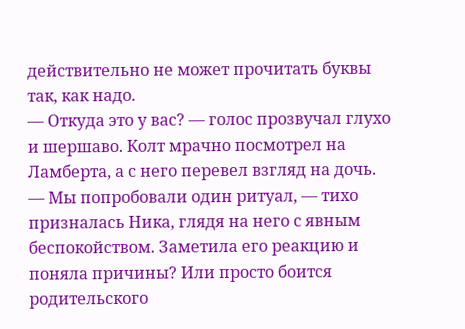действительно не может прочитать буквы так, как надо.
— Откуда это у вас? — голос прозвучал глухо и шершаво. Колт мрачно посмотрел на Ламберта, а с него перевел взгляд на дочь.
— Мы попробовали один ритуал, — тихо призналась Ника, глядя на него с явным беспокойством. Заметила его реакцию и поняла причины? Или просто боится родительского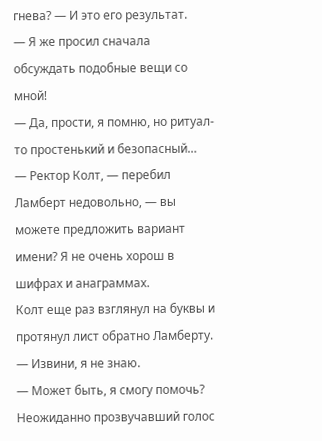гнева? — И это его результат.
— Я же просил сначала обсуждать подобные вещи со мной!
— Да, прости, я помню, но ритуал-то простенький и безопасный…
— Ректор Колт, — перебил Ламберт недовольно, — вы можете предложить вариант имени? Я не очень хорош в шифрах и анаграммах.
Колт еще раз взглянул на буквы и протянул лист обратно Ламберту.
— Извини, я не знаю.
— Может быть, я смогу помочь?
Неожиданно прозвучавший голос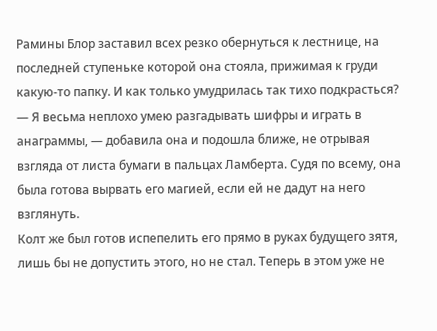Рамины Блор заставил всех резко обернуться к лестнице, на последней ступеньке которой она стояла, прижимая к груди какую-то папку. И как только умудрилась так тихо подкрасться?
— Я весьма неплохо умею разгадывать шифры и играть в анаграммы, — добавила она и подошла ближе, не отрывая взгляда от листа бумаги в пальцах Ламберта. Судя по всему, она была готова вырвать его магией, если ей не дадут на него взглянуть.
Колт же был готов испепелить его прямо в руках будущего зятя, лишь бы не допустить этого, но не стал. Теперь в этом уже не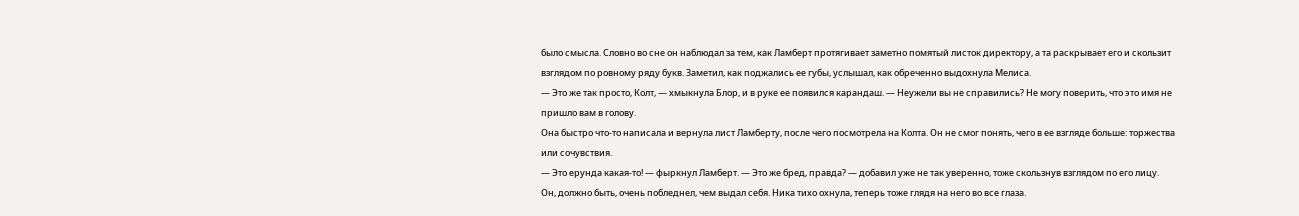было смысла. Словно во сне он наблюдал за тем, как Ламберт протягивает заметно помятый листок директору, а та раскрывает его и скользит взглядом по ровному ряду букв. Заметил, как поджались ее губы, услышал, как обреченно выдохнула Мелиса.
— Это же так просто, Колт, — хмыкнула Блор, и в руке ее появился карандаш. — Неужели вы не справились? Не могу поверить, что это имя не пришло вам в голову.
Она быстро что-то написала и вернула лист Ламберту, после чего посмотрела на Колта. Он не смог понять, чего в ее взгляде больше: торжества или сочувствия.
— Это ерунда какая-то! — фыркнул Ламберт. — Это же бред, правда? — добавил уже не так уверенно, тоже скользнув взглядом по его лицу.
Он, должно быть, очень побледнел, чем выдал себя. Ника тихо охнула, теперь тоже глядя на него во все глаза.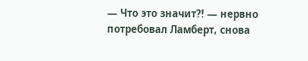— Что это значит?! — нервно потребовал Ламберт, снова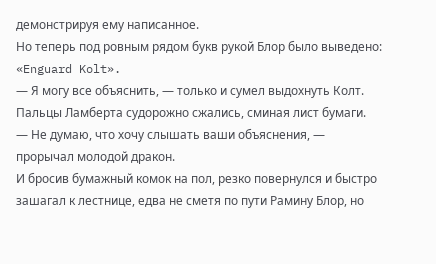демонстрируя ему написанное.
Но теперь под ровным рядом букв рукой Блор было выведено: «Enguard Kolt».
— Я могу все объяснить, — только и сумел выдохнуть Колт.
Пальцы Ламберта судорожно сжались, сминая лист бумаги.
— Не думаю, что хочу слышать ваши объяснения, — прорычал молодой дракон.
И бросив бумажный комок на пол, резко повернулся и быстро зашагал к лестнице, едва не сметя по пути Рамину Блор, но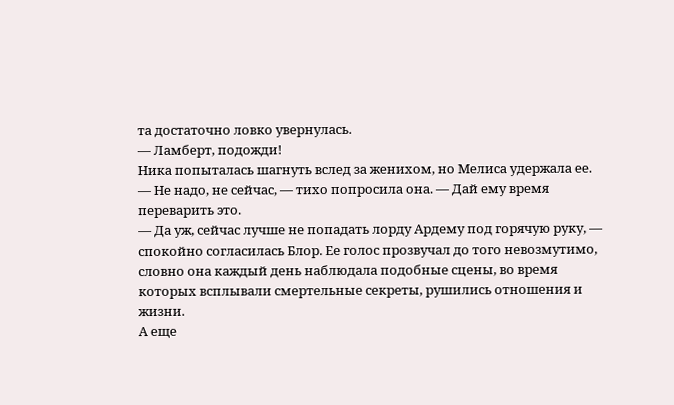та достаточно ловко увернулась.
— Ламберт, подожди!
Ника попыталась шагнуть вслед за женихом, но Мелиса удержала ее.
— Не надо, не сейчас, — тихо попросила она. — Дай ему время переварить это.
— Да уж, сейчас лучше не попадать лорду Ардему под горячую руку, — спокойно согласилась Блор. Ее голос прозвучал до того невозмутимо, словно она каждый день наблюдала подобные сцены, во время которых всплывали смертельные секреты, рушились отношения и жизни.
А еще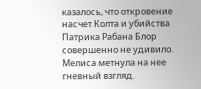казалось, что откровение насчет Колта и убийства Патрика Рабана Блор совершенно не удивило.
Мелиса метнула на нее гневный взгляд.